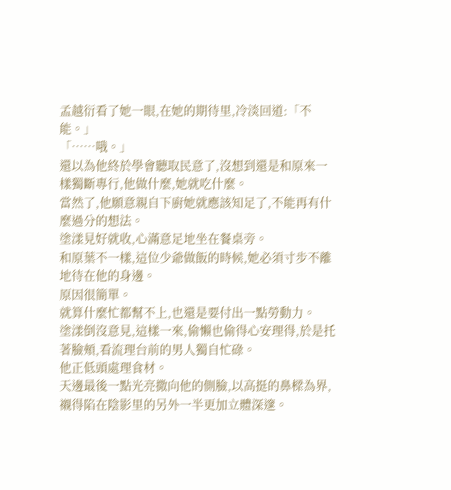孟越衍看了她一眼,在她的期待里,冷淡回道:「不能。」
「……哦。」
還以為他終於學會聽取民意了,沒想到還是和原來一樣獨斷專行,他做什麼,她就吃什麼。
當然了,他願意親自下廚她就應該知足了,不能再有什麼過分的想法。
塗漾見好就收,心滿意足地坐在餐桌旁。
和原葉不一樣,這位少爺做飯的時候,她必須寸步不離地待在他的身邊。
原因很簡單。
就算什麼忙都幫不上,也還是要付出一點勞動力。
塗漾倒沒意見,這樣一來,偷懶也偷得心安理得,於是托著臉頰,看流理台前的男人獨自忙碌。
他正低頭處理食材。
天邊最後一點光亮撒向他的側臉,以高挺的鼻樑為界,襯得陷在陰影里的另外一半更加立體深邃。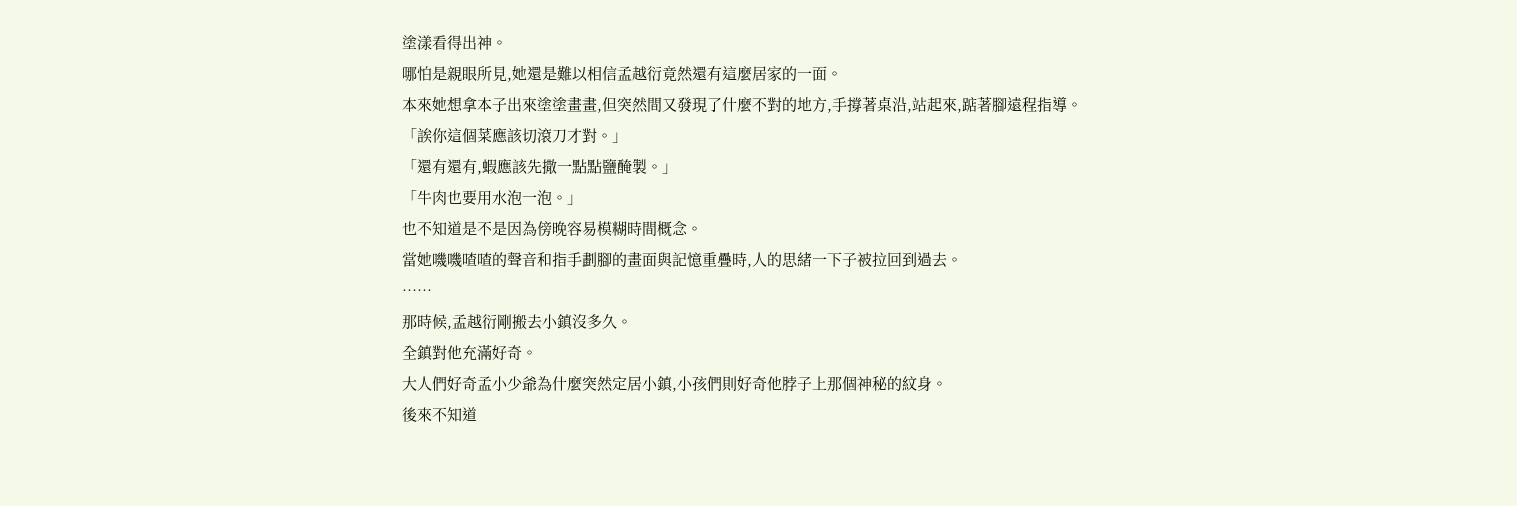塗漾看得出神。
哪怕是親眼所見,她還是難以相信孟越衍竟然還有這麼居家的一面。
本來她想拿本子出來塗塗畫畫,但突然間又發現了什麼不對的地方,手撐著桌沿,站起來,踮著腳遠程指導。
「誒你這個菜應該切滾刀才對。」
「還有還有,蝦應該先撒一點點鹽醃製。」
「牛肉也要用水泡一泡。」
也不知道是不是因為傍晚容易模糊時間概念。
當她嘰嘰喳喳的聲音和指手劃腳的畫面與記憶重疊時,人的思緒一下子被拉回到過去。
……
那時候,孟越衍剛搬去小鎮沒多久。
全鎮對他充滿好奇。
大人們好奇孟小少爺為什麼突然定居小鎮,小孩們則好奇他脖子上那個神秘的紋身。
後來不知道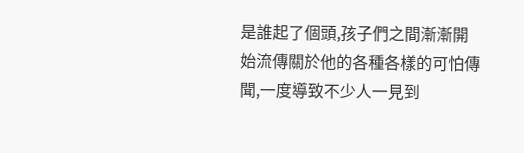是誰起了個頭,孩子們之間漸漸開始流傳關於他的各種各樣的可怕傳聞,一度導致不少人一見到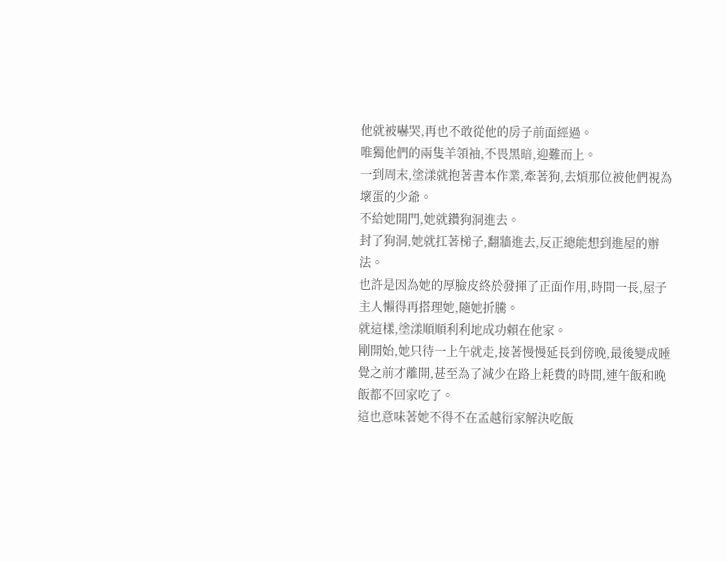他就被嚇哭,再也不敢從他的房子前面經過。
唯獨他們的兩隻羊領袖,不畏黑暗,迎難而上。
一到周末,塗漾就抱著書本作業,牽著狗,去煩那位被他們視為壞蛋的少爺。
不給她開門,她就鑽狗洞進去。
封了狗洞,她就扛著梯子,翻牆進去,反正總能想到進屋的辦法。
也許是因為她的厚臉皮終於發揮了正面作用,時間一長,屋子主人懶得再搭理她,隨她折騰。
就這樣,塗漾順順利利地成功賴在他家。
剛開始,她只待一上午就走,接著慢慢延長到傍晚,最後變成睡覺之前才離開,甚至為了減少在路上耗費的時間,連午飯和晚飯都不回家吃了。
這也意味著她不得不在孟越衍家解決吃飯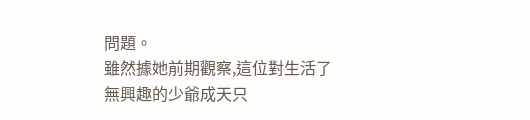問題。
雖然據她前期觀察,這位對生活了無興趣的少爺成天只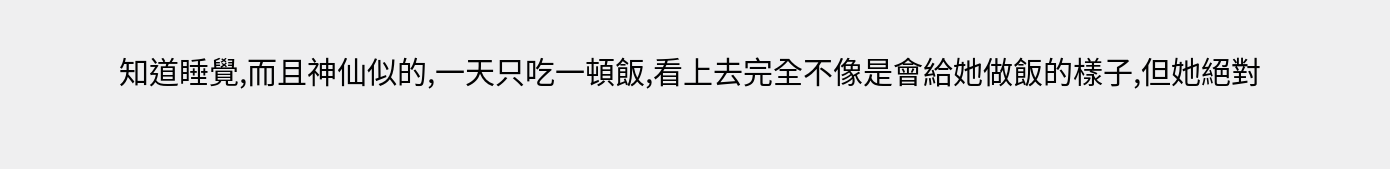知道睡覺,而且神仙似的,一天只吃一頓飯,看上去完全不像是會給她做飯的樣子,但她絕對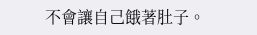不會讓自己餓著肚子。